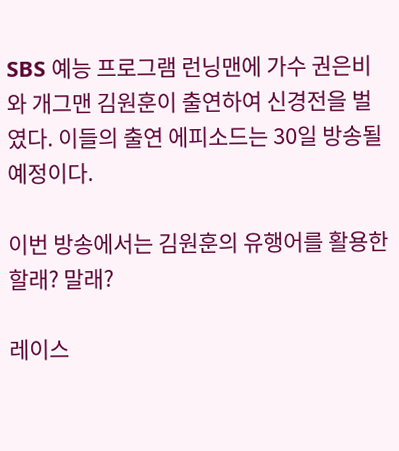SBS 예능 프로그램 런닝맨에 가수 권은비와 개그맨 김원훈이 출연하여 신경전을 벌였다. 이들의 출연 에피소드는 30일 방송될 예정이다.

이번 방송에서는 김원훈의 유행어를 활용한 할래? 말래?

레이스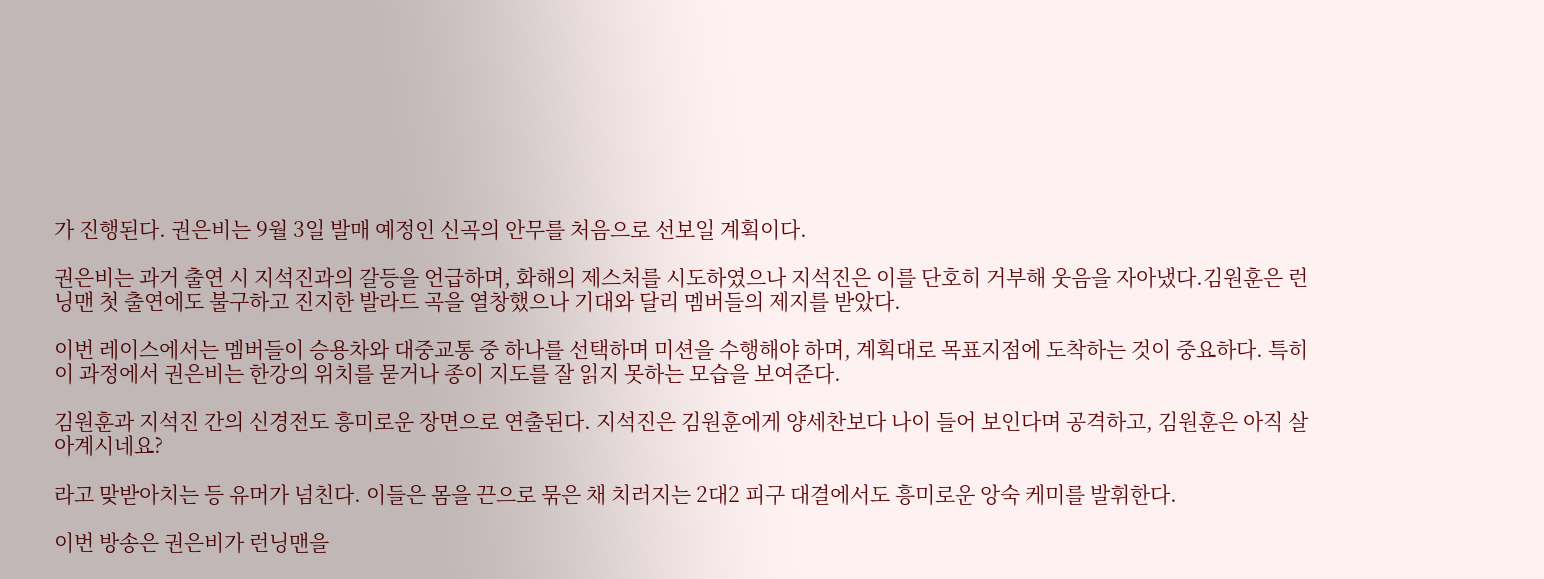가 진행된다. 권은비는 9월 3일 발매 예정인 신곡의 안무를 처음으로 선보일 계획이다.

권은비는 과거 출연 시 지석진과의 갈등을 언급하며, 화해의 제스처를 시도하였으나 지석진은 이를 단호히 거부해 웃음을 자아냈다.김원훈은 런닝맨 첫 출연에도 불구하고 진지한 발라드 곡을 열창했으나 기대와 달리 멤버들의 제지를 받았다.

이번 레이스에서는 멤버들이 승용차와 대중교통 중 하나를 선택하며 미션을 수행해야 하며, 계획대로 목표지점에 도착하는 것이 중요하다. 특히 이 과정에서 권은비는 한강의 위치를 묻거나 종이 지도를 잘 읽지 못하는 모습을 보여준다.

김원훈과 지석진 간의 신경전도 흥미로운 장면으로 연출된다. 지석진은 김원훈에게 양세찬보다 나이 들어 보인다며 공격하고, 김원훈은 아직 살아계시네요?

라고 맞받아치는 등 유머가 넘친다. 이들은 몸을 끈으로 묶은 채 치러지는 2대2 피구 대결에서도 흥미로운 앙숙 케미를 발휘한다.

이번 방송은 권은비가 런닝맨을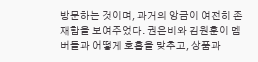방문하는 것이며, 과거의 앙금이 여전히 존재함을 보여주었다. 권은비와 김원훈이 멤버들과 어떻게 호흡을 맞추고, 상품과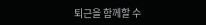퇴근을 함께할 수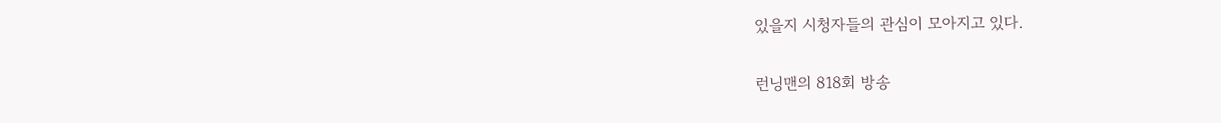있을지 시청자들의 관심이 모아지고 있다.

런닝맨의 818회 방송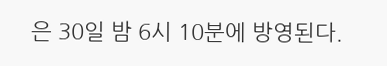은 30일 밤 6시 10분에 방영된다.